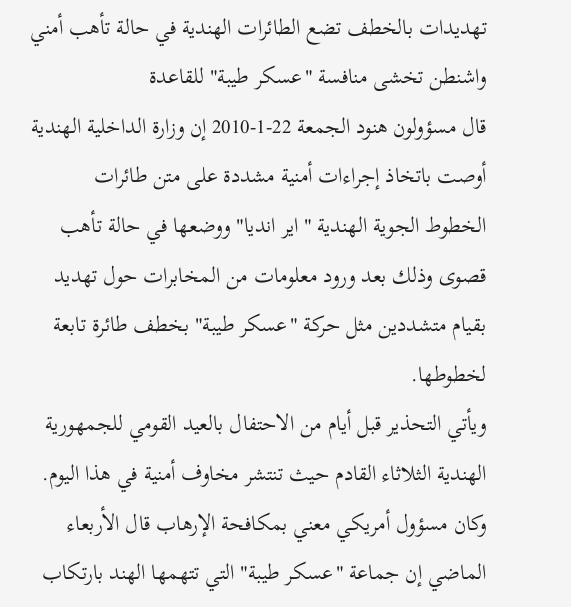تهديدات بالخطف تضع الطائرات الهندية في حالة تأهب أمني
واشنطن تخشى منافسة "عسكر طيبة" للقاعدة
قال مسؤولون هنود الجمعة 22-1-2010 إن وزارة الداخلية الهندية أوصت باتخاذ إجراءات أمنية مشددة على متن طائرات الخطوط الجوية الهندية "اير انديا" ووضعها في حالة تأهب قصوى وذلك بعد ورود معلومات من المخابرات حول تهديد بقيام متشددين مثل حركة "عسكر طيبة" بخطف طائرة تابعة لخطوطها.
ويأتي التحذير قبل أيام من الاحتفال بالعيد القومي للجمهورية الهندية الثلاثاء القادم حيث تنتشر مخاوف أمنية في هذا اليوم.
وكان مسؤول أمريكي معني بمكافحة الإرهاب قال الأربعاء الماضي إن جماعة "عسكر طيبة" التي تتهمها الهند بارتكاب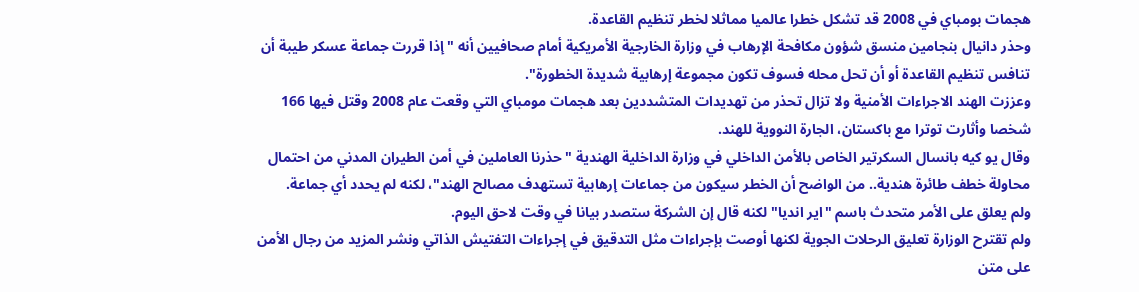هجمات بومباي في 2008 قد تشكل خطرا عالميا مماثلا لخطر تنظيم القاعدة.
وحذر دانيال بنجامين منسق شؤون مكافحة الإرهاب في وزارة الخارجية الأمريكية أمام صحافيين أنه "إذا قررت جماعة عسكر طيبة أن تنافس تنظيم القاعدة أو أن تحل محله فسوف تكون مجموعة إرهابية شديدة الخطورة".
وعززت الهند الاجراءات الأمنية ولا تزال تحذر من تهديدات المتشددين بعد هجمات مومباي التي وقعت عام 2008 وقتل فيها 166 شخصا وأثارت توترا مع باكستان، الجارة النووية للهند.
وقال يو كيه بانسال السكرتير الخاص بالأمن الداخلي في وزارة الداخلية الهندية "حذرنا العاملين في أمن الطيران المدني من احتمال محاولة خطف طائرة هندية.. من الواضح أن الخطر سيكون من جماعات إرهابية تستهدف مصالح الهند"، لكنه لم يحدد أي جماعة.
ولم يعلق على الأمر متحدث باسم "اير انديا" لكنه قال إن الشركة ستصدر بيانا في وقت لاحق اليوم.
ولم تقترح الوزارة تعليق الرحلات الجوية لكنها أوصت بإجراءات مثل التدقيق في إجراءات التفتيش الذاتي ونشر المزيد من رجال الأمن على متن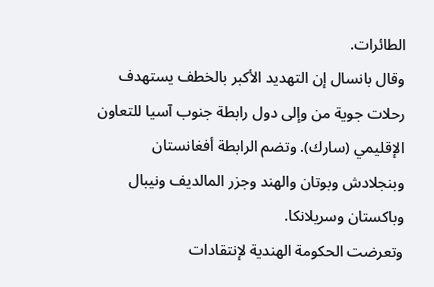الطائرات.
وقال بانسال إن التهديد الأكبر بالخطف يستهدف رحلات جوية من وإلى دول رابطة جنوب آسيا للتعاون الإقليمي (سارك). وتضم الرابطة أفغانستان وبنجلادش وبوتان والهند وجزر المالديف ونيبال وباكستان وسريلانكا.
وتعرضت الحكومة الهندية لإنتقادات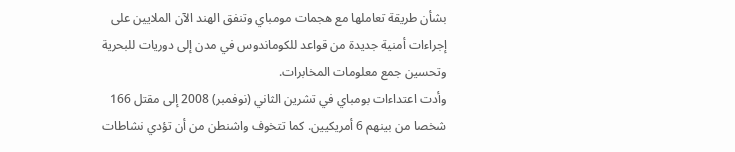بشأن طريقة تعاملها مع هجمات مومباي وتنفق الهند الآن الملايين على إجراءات أمنية جديدة من قواعد للكوماندوس في مدن إلى دوريات للبحرية وتحسين جمع معلومات المخابرات.
وأدت اعتداءات بومباي في تشرين الثاني (نوفمبر) 2008 إلى مقتل 166 شخصا من بينهم 6 أمريكيين. كما تتخوف واشنطن من أن تؤدي نشاطات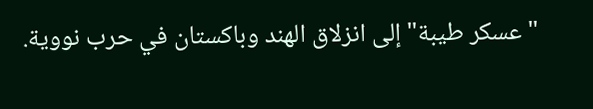"عسكر طيبة" إلى انزلاق الهند وباكستان في حرب نووية.